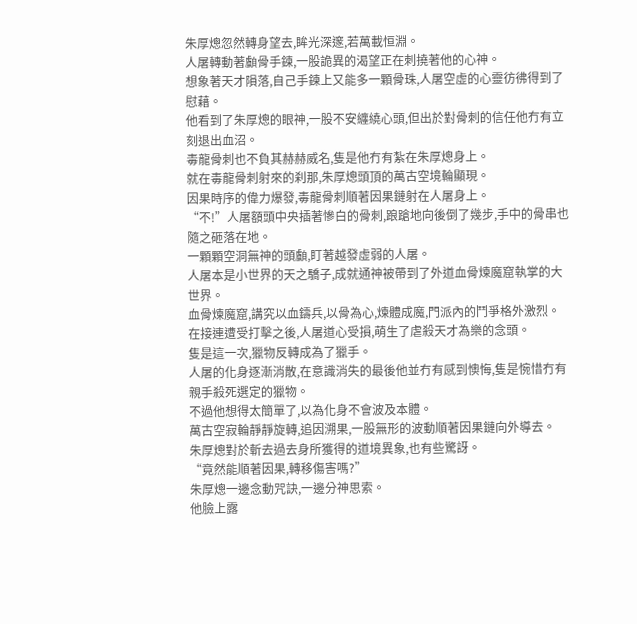朱厚熜忽然轉身望去,眸光深邃,若萬載恒淵。
人屠轉動著顱骨手鍊,一股詭異的渴望正在刺撓著他的心神。
想象著天才隕落,自己手鍊上又能多一顆骨珠,人屠空虛的心靈彷彿得到了慰藉。
他看到了朱厚熜的眼神,一股不安纏繞心頭,但出於對骨刺的信任他冇有立刻退出血沼。
毒龍骨刺也不負其赫赫威名,隻是他冇有紮在朱厚熜身上。
就在毒龍骨刺射來的刹那,朱厚熜頭頂的萬古空境輪顯現。
因果時序的偉力爆發,毒龍骨刺順著因果鏈射在人屠身上。
“不!”人屠額頭中央插著慘白的骨刺,踉蹌地向後倒了幾步,手中的骨串也隨之砸落在地。
一顆顆空洞無神的頭顱,盯著越發虛弱的人屠。
人屠本是小世界的天之驕子,成就通神被帶到了外道血骨煉魔窟執掌的大世界。
血骨煉魔窟,講究以血鑄兵,以骨為心,煉體成魔,門派內的鬥爭格外激烈。
在接連遭受打擊之後,人屠道心受損,萌生了虐殺天才為樂的念頭。
隻是這一次,獵物反轉成為了獵手。
人屠的化身逐漸消散,在意識消失的最後他並冇有感到懊悔,隻是惋惜冇有親手殺死選定的獵物。
不過他想得太簡單了,以為化身不會波及本體。
萬古空寂輪靜靜旋轉,追因溯果,一股無形的波動順著因果鏈向外導去。
朱厚熜對於斬去過去身所獲得的道境異象,也有些驚訝。
“竟然能順著因果,轉移傷害嗎?”
朱厚熜一邊念動咒訣,一邊分神思索。
他臉上露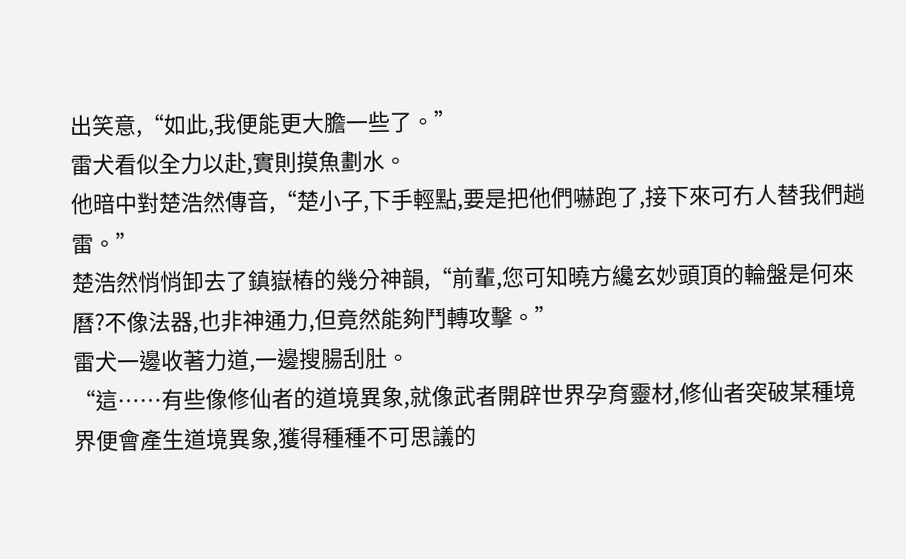出笑意,“如此,我便能更大膽一些了。”
雷犬看似全力以赴,實則摸魚劃水。
他暗中對楚浩然傳音,“楚小子,下手輕點,要是把他們嚇跑了,接下來可冇人替我們趟雷。”
楚浩然悄悄卸去了鎮嶽樁的幾分神韻,“前輩,您可知曉方纔玄妙頭頂的輪盤是何來曆?不像法器,也非神通力,但竟然能夠鬥轉攻擊。”
雷犬一邊收著力道,一邊搜腸刮肚。
“這……有些像修仙者的道境異象,就像武者開辟世界孕育靈材,修仙者突破某種境界便會產生道境異象,獲得種種不可思議的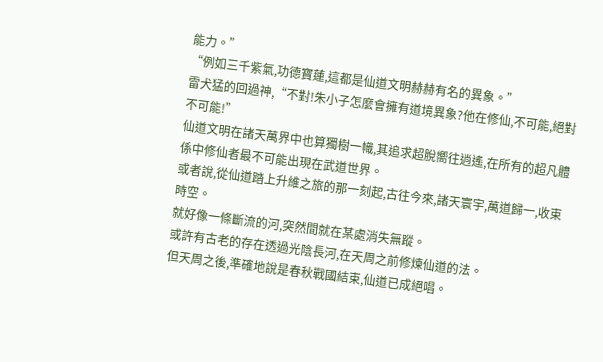能力。”
“例如三千紫氣,功德寶蓮,這都是仙道文明赫赫有名的異象。”
雷犬猛的回過神,“不對!朱小子怎麼會擁有道境異象?他在修仙,不可能,絕對不可能!”
仙道文明在諸天萬界中也算獨樹一幟,其追求超脫嚮往逍遙,在所有的超凡體係中修仙者最不可能出現在武道世界。
或者說,從仙道踏上升維之旅的那一刻起,古往今來,諸天寰宇,萬道歸一,收束時空。
就好像一條斷流的河,突然間就在某處消失無蹤。
或許有古老的存在透過光陰長河,在天周之前修煉仙道的法。
但天周之後,準確地說是春秋戰國結束,仙道已成絕唱。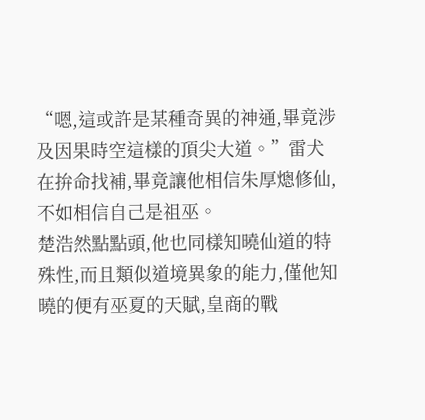“嗯,這或許是某種奇異的神通,畢竟涉及因果時空這樣的頂尖大道。”雷犬在拚命找補,畢竟讓他相信朱厚熜修仙,不如相信自己是祖巫。
楚浩然點點頭,他也同樣知曉仙道的特殊性,而且類似道境異象的能力,僅他知曉的便有巫夏的天賦,皇商的戰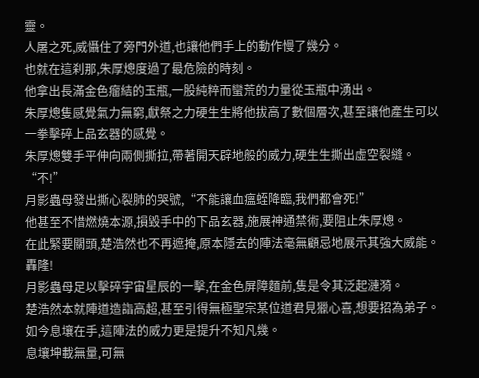靈。
人屠之死,威懾住了旁門外道,也讓他們手上的動作慢了幾分。
也就在這刹那,朱厚熜度過了最危險的時刻。
他拿出長滿金色瘤結的玉瓶,一股純粹而蠻荒的力量從玉瓶中湧出。
朱厚熜隻感覺氣力無窮,獻祭之力硬生生將他拔高了數個層次,甚至讓他產生可以一拳擊碎上品玄器的感覺。
朱厚熜雙手平伸向兩側撕拉,帶著開天辟地般的威力,硬生生撕出虛空裂縫。
“不!”
月影蟲母發出撕心裂肺的哭號,“不能讓血瘟蛭降臨,我們都會死!”
他甚至不惜燃燒本源,損毀手中的下品玄器,施展神通禁術,要阻止朱厚熜。
在此緊要關頭,楚浩然也不再遮掩,原本隱去的陣法毫無顧忌地展示其強大威能。
轟隆!
月影蟲母足以擊碎宇宙星辰的一擊,在金色屏障麵前,隻是令其泛起漣漪。
楚浩然本就陣道造詣高超,甚至引得無極聖宗某位道君見獵心喜,想要招為弟子。
如今息壤在手,這陣法的威力更是提升不知凡幾。
息壤坤載無量,可無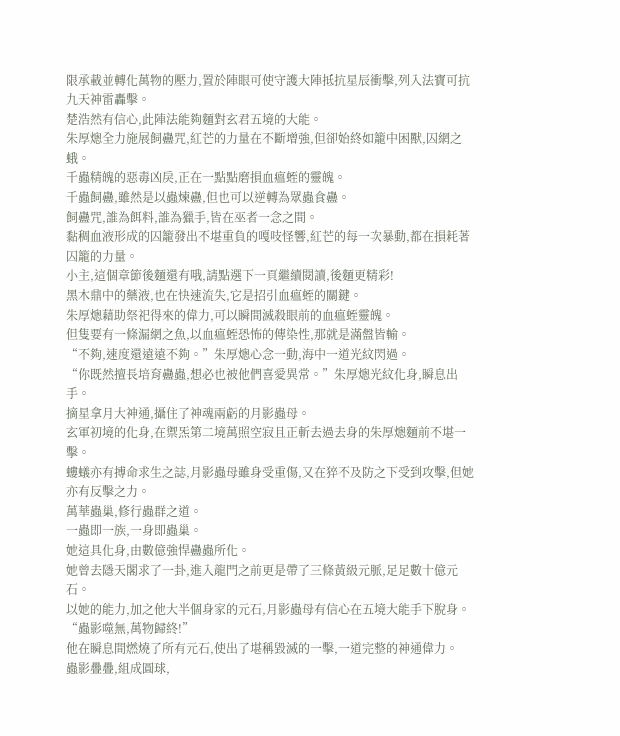限承載並轉化萬物的壓力,置於陣眼可使守護大陣抵抗星辰衝擊,列入法寶可抗九天神雷轟擊。
楚浩然有信心,此陣法能夠麵對玄君五境的大能。
朱厚熜全力施展飼蠱咒,紅芒的力量在不斷增強,但卻始終如籠中困獸,囚網之蛾。
千蟲精魄的惡毒凶戾,正在一點點磨損血瘟蛭的靈魄。
千蟲飼蠱,雖然是以蟲煉蠱,但也可以逆轉為眾蟲食蠱。
飼蠱咒,誰為餌料,誰為獵手,皆在巫者一念之間。
黏稠血液形成的囚籠發出不堪重負的嘎吱怪響,紅芒的每一次暴動,都在損耗著囚籠的力量。
小主,這個章節後麵還有哦,請點選下一頁繼續閱讀,後麵更精彩!
黑木鼎中的藥液,也在快速流失,它是招引血瘟蛭的關鍵。
朱厚熜藉助祭祀得來的偉力,可以瞬間滅殺眼前的血瘟蛭靈魄。
但隻要有一條漏網之魚,以血瘟蛭恐怖的傳染性,那就是滿盤皆輸。
“不夠,速度還遠遠不夠。”朱厚熜心念一動,海中一道光紋閃過。
“你既然擅長培育蠱蟲,想必也被他們喜愛異常。”朱厚熜光紋化身,瞬息出手。
摘星拿月大神通,攝住了神魂兩虧的月影蟲母。
玄軍初境的化身,在禦炁第二境萬照空寂且正斬去過去身的朱厚熜麵前不堪一擊。
螻蟻亦有搏命求生之誌,月影蟲母雖身受重傷,又在猝不及防之下受到攻擊,但她亦有反擊之力。
萬華蟲巢,修行蟲群之道。
一蟲即一族,一身即蟲巢。
她這具化身,由數億強悍蠱蟲所化。
她曾去隱天閣求了一卦,進入龍門之前更是帶了三條黃級元脈,足足數十億元石。
以她的能力,加之他大半個身家的元石,月影蟲母有信心在五境大能手下脫身。
“蟲影噬無,萬物歸終!”
他在瞬息間燃燒了所有元石,使出了堪稱毀滅的一擊,一道完整的神通偉力。
蟲影疊疊,組成圓球,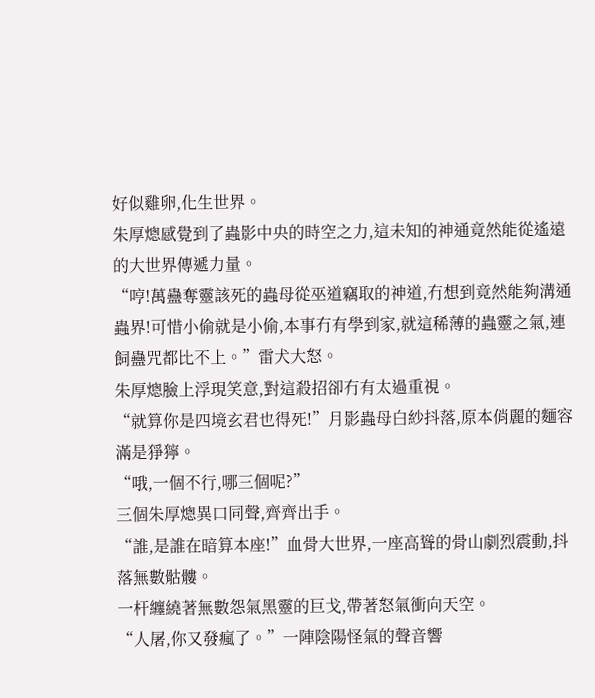好似雞卵,化生世界。
朱厚熜感覺到了蟲影中央的時空之力,這未知的神通竟然能從遙遠的大世界傳遞力量。
“哼!萬蠱奪靈該死的蟲母從巫道竊取的神道,冇想到竟然能夠溝通蟲界!可惜小偷就是小偷,本事冇有學到家,就這稀薄的蟲靈之氣,連飼蠱咒都比不上。”雷犬大怒。
朱厚熜臉上浮現笑意,對這殺招卻冇有太過重視。
“就算你是四境玄君也得死!”月影蟲母白紗抖落,原本俏麗的麵容滿是猙獰。
“哦,一個不行,哪三個呢?”
三個朱厚熜異口同聲,齊齊出手。
“誰,是誰在暗算本座!”血骨大世界,一座高聳的骨山劇烈震動,抖落無數骷髏。
一杆纏繞著無數怨氣黑靈的巨戈,帶著怒氣衝向天空。
“人屠,你又發瘋了。”一陣陰陽怪氣的聲音響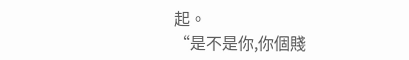起。
“是不是你,你個賤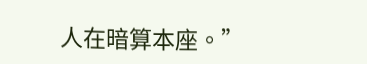人在暗算本座。”